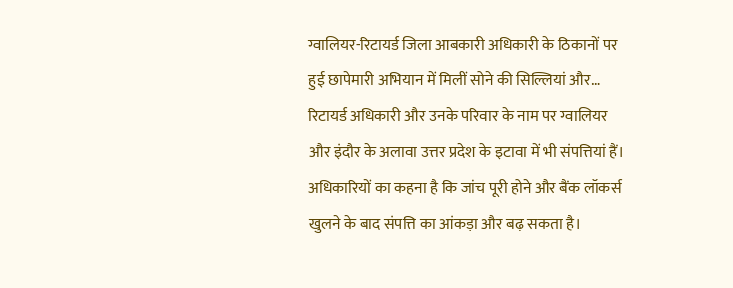ग्वालियर-रिटायर्ड जिला आबकारी अधिकारी के ठिकानों पर हुई छापेमारी अभियान में मिलीं सोने की सिल्लियां और…
रिटायर्ड अधिकारी और उनके परिवार के नाम पर ग्वालियर और इंदौर के अलावा उत्तर प्रदेश के इटावा में भी संपत्तियां हैं।
अधिकारियों का कहना है कि जांच पूरी होने और बैंक लॉकर्स खुलने के बाद संपत्ति का आंकड़ा और बढ़ सकता है।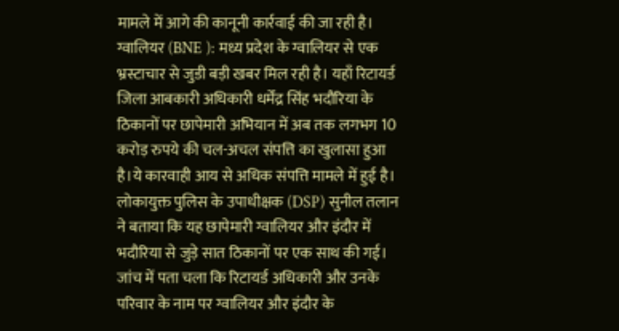मामले में आगे की कानूनी कार्रवाई की जा रही है।
ग्वालियर (BNE ): मध्य प्रदेश के ग्वालियर से एक भ्रस्टाचार से जुडी बड़ी खबर मिल रही है। यहाँ रिटायर्ड जिला आबकारी अधिकारी धर्मेंद्र सिंह भदौरिया के ठिकानों पर छापेमारी अभियान में अब तक लगभग 10 करोड़ रुपये की चल-अचल संपत्ति का खुलासा हुआ है।ये कारवाही आय से अधिक संपत्ति मामले में हुई है।
लोकायुक्त पुलिस के उपाधीक्षक (DSP) सुनील तलान ने बताया कि यह छापेमारी ग्वालियर और इंदौर में भदौरिया से जुड़े सात ठिकानों पर एक साथ की गई। जांच में पता चला कि रिटायर्ड अधिकारी और उनके परिवार के नाम पर ग्वालियर और इंदौर के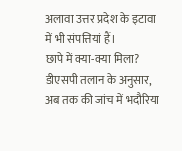अलावा उत्तर प्रदेश के इटावा में भी संपत्तियां हैं।
छापे में क्या-क्या मिला?
डीएसपी तलान के अनुसार, अब तक की जांच में भदौरिया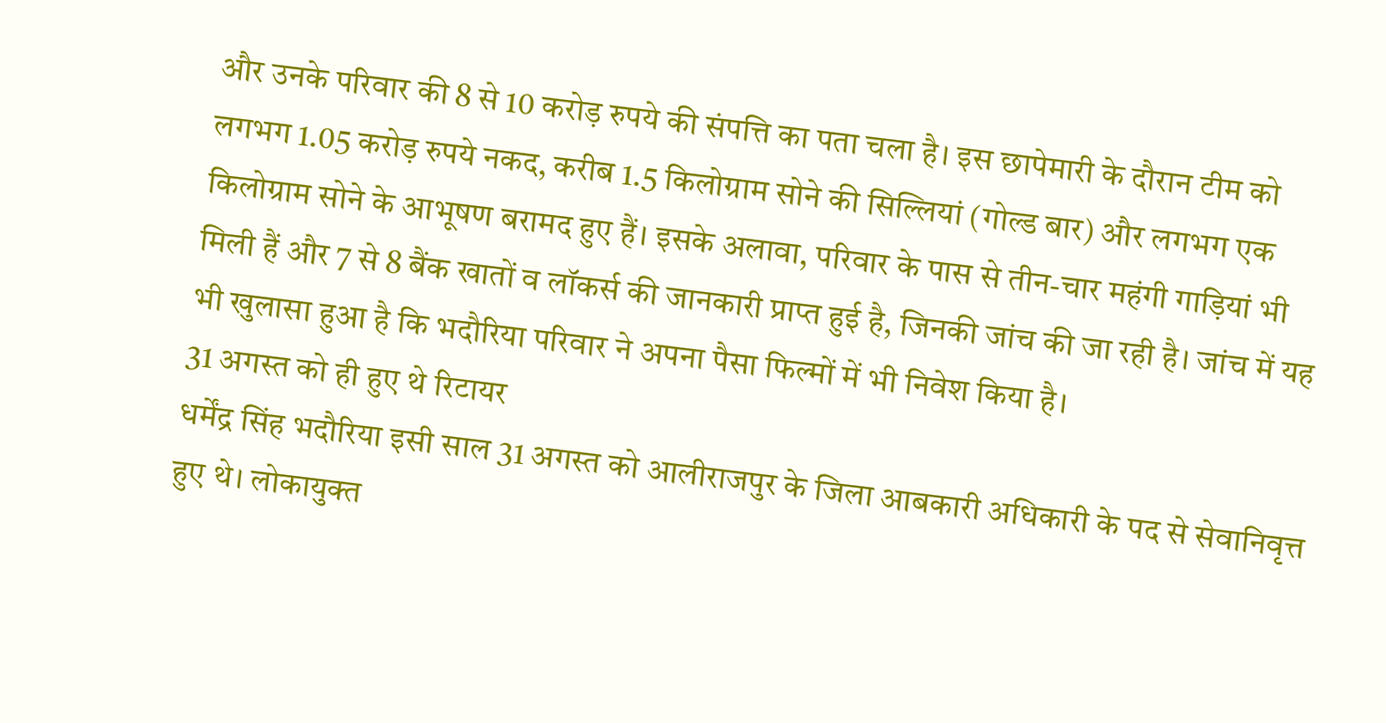और उनके परिवार की 8 से 10 करोड़ रुपये की संपत्ति का पता चला है। इस छापेमारी के दौरान टीम को लगभग 1.05 करोड़ रुपये नकद, करीब 1.5 किलोग्राम सोने की सिल्लियां (गोल्ड बार) और लगभग एक किलोग्राम सोने के आभूषण बरामद हुए हैं। इसके अलावा, परिवार के पास से तीन-चार महंगी गाड़ियां भी मिली हैं और 7 से 8 बैंक खातों व लॉकर्स की जानकारी प्राप्त हुई है, जिनकी जांच की जा रही है। जांच में यह भी खुलासा हुआ है कि भदौरिया परिवार ने अपना पैसा फिल्मों में भी निवेश किया है।
31 अगस्त को ही हुए थे रिटायर
धर्मेंद्र सिंह भदौरिया इसी साल 31 अगस्त को आलीराजपुर के जिला आबकारी अधिकारी के पद से सेवानिवृत्त हुए थे। लोकायुक्त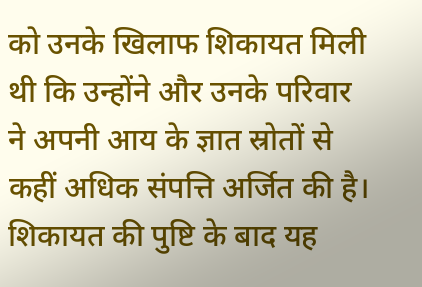को उनके खिलाफ शिकायत मिली थी कि उन्होंने और उनके परिवार ने अपनी आय के ज्ञात स्रोतों से कहीं अधिक संपत्ति अर्जित की है। शिकायत की पुष्टि के बाद यह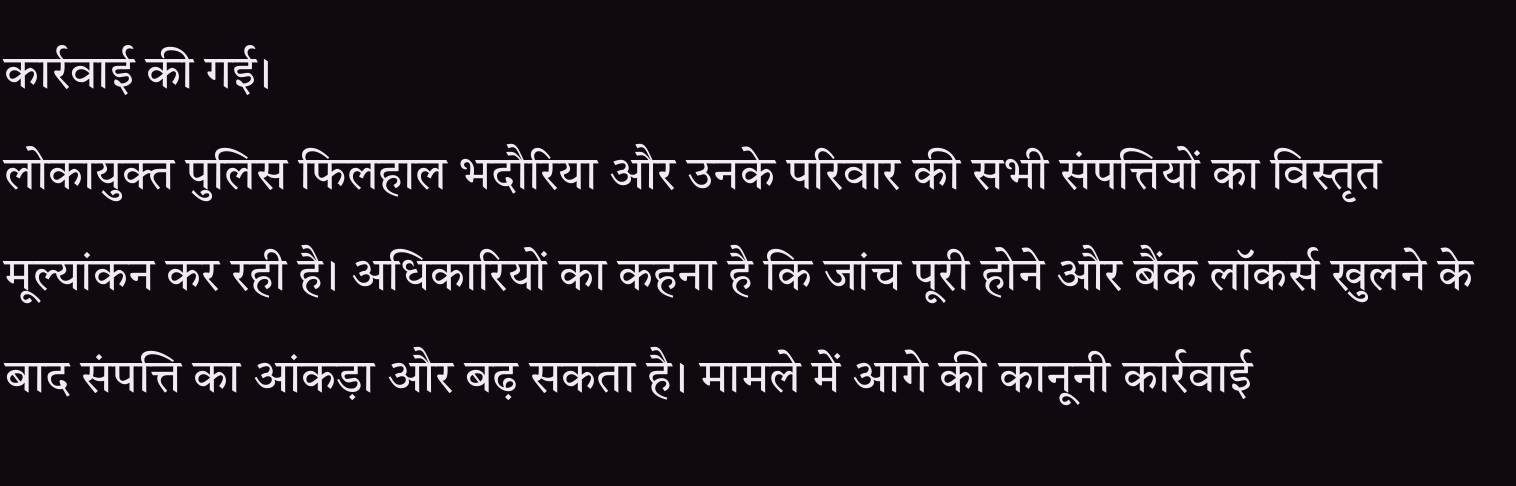कार्रवाई की गई।
लोकायुक्त पुलिस फिलहाल भदौरिया और उनके परिवार की सभी संपत्तियों का विस्तृत मूल्यांकन कर रही है। अधिकारियों का कहना है कि जांच पूरी होने और बैंक लॉकर्स खुलने के बाद संपत्ति का आंकड़ा और बढ़ सकता है। मामले में आगे की कानूनी कार्रवाई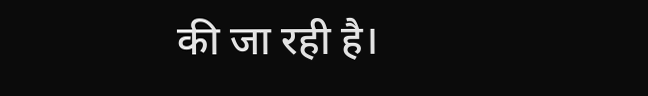की जा रही है।